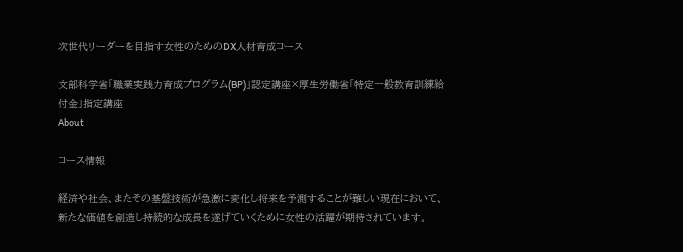次世代リーダーを目指す女性のためのDX人材育成コース

文部科学省「職業実践力育成プログラム(BP)」認定講座×厚生労働省「特定一般教育訓練給付金」指定講座
About

コース情報

経済や社会、またその基盤技術が急激に変化し将来を予測することが難しい現在において、新たな価値を創造し持続的な成長を遂げていくために女性の活躍が期待されています。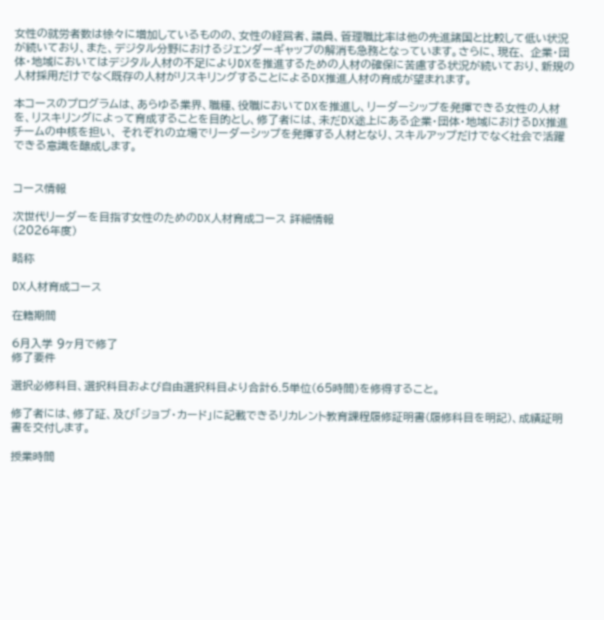女性の就労者数は徐々に増加しているものの、女性の経営者、議員、管理職比率は他の先進諸国と比較して低い状況が続いており、また、デジタル分野におけるジェンダーギャップの解消も急務となっています。さらに、現在、 企業・団体・地域においてはデジタル人材の不足によりDXを推進するための人材の確保に苦慮する状況が続いており、新規の人材採用だけでなく既存の人材がリスキリングすることによるDX推進人材の育成が望まれます。

本コースのプログラムは、あらゆる業界、職種、役職においてDXを推進し、リーダーシップを発揮できる女性の人材を、リスキリングによって育成することを目的とし、修了者には、未だDX途上にある企業・団体・地域におけるDX推進チームの中核を担い、 それぞれの立場でリーダーシップを発揮する人材となり、スキルアップだけでなく社会で活躍できる意識を醸成します。


コース情報

次世代リーダーを目指す女性のためのDX人材育成コース 詳細情報
(2026年度)

略称

DX人材育成コース

在籍期間

6月入学 9ヶ月で修了
修了要件

選択必修科目、選択科目および自由選択科目より合計6.5単位(65時間)を修得すること。

修了者には、修了証、及び「ジョブ・カード」に記載できるリカレント教育課程履修証明書(履修科目を明記)、成績証明書を交付します。

授業時間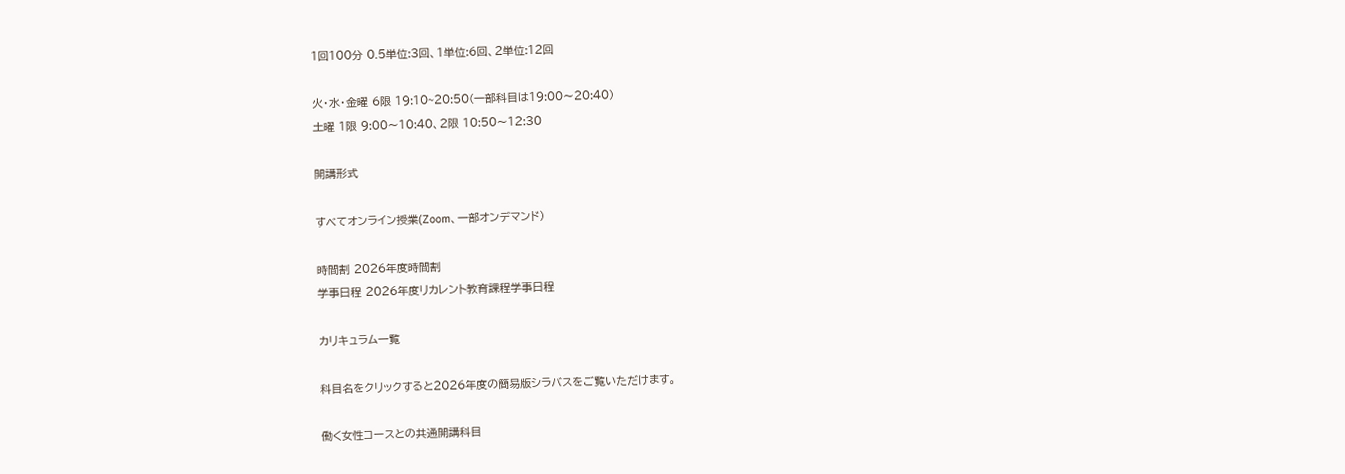1回100分 0.5単位:3回、1単位:6回、2単位:12回

火・水・金曜 6限 19:10~20:50(一部科目は19:00〜20:40)
土曜 1限 9:00〜10:40、2限 10:50〜12:30

開講形式

すべてオンライン授業(Zoom、一部オンデマンド)

時間割 2026年度時間割
学事日程 2026年度リカレント教育課程学事日程

カリキュラム一覧

科目名をクリックすると2026年度の簡易版シラバスをご覧いただけます。

働く女性コースとの共通開講科目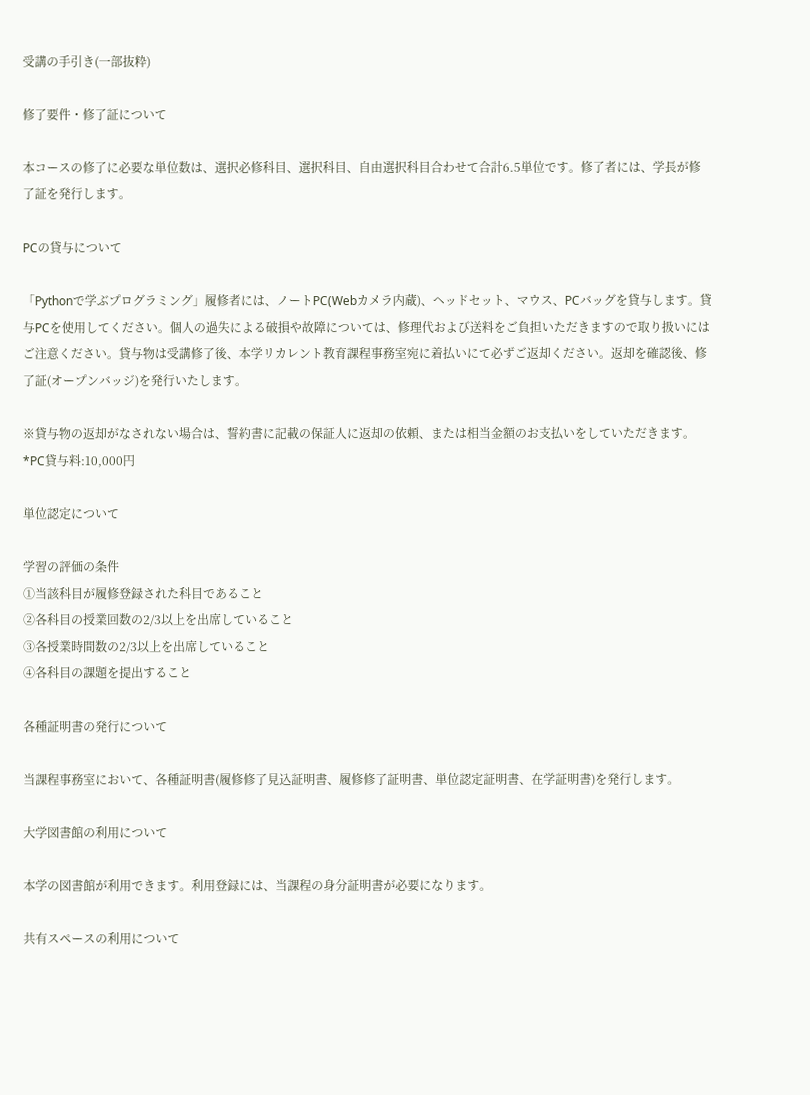受講の手引き(一部抜粋)

修了要件・修了証について

本コースの修了に必要な単位数は、選択必修科目、選択科目、自由選択科目合わせて合計6.5単位です。修了者には、学長が修了証を発行します。

PCの貸与について

「Pythonで学ぶプログラミング」履修者には、ノートPC(Webカメラ内蔵)、ヘッドセット、マウス、PCバッグを貸与します。貸与PCを使用してください。個人の過失による破損や故障については、修理代および送料をご負担いただきますので取り扱いにはご注意ください。貸与物は受講修了後、本学リカレント教育課程事務室宛に着払いにて必ずご返却ください。返却を確認後、修了証(オープンバッジ)を発行いたします。

※貸与物の返却がなされない場合は、誓約書に記載の保証人に返却の依頼、または相当金額のお支払いをしていただきます。
*PC貸与料:10,000円

単位認定について

学習の評価の条件
①当該科目が履修登録された科目であること
②各科目の授業回数の2/3以上を出席していること
③各授業時間数の2/3以上を出席していること
④各科目の課題を提出すること

各種証明書の発行について

当課程事務室において、各種証明書(履修修了見込証明書、履修修了証明書、単位認定証明書、在学証明書)を発行します。

大学図書館の利用について

本学の図書館が利用できます。利用登録には、当課程の身分証明書が必要になります。

共有スペースの利用について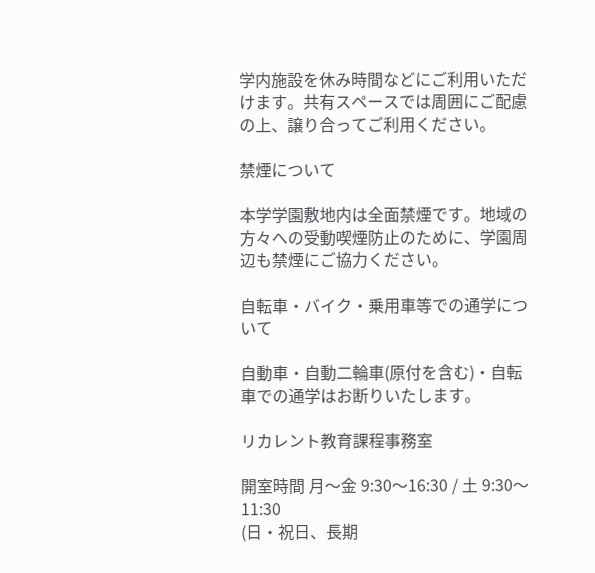学内施設を休み時間などにご利用いただけます。共有スペースでは周囲にご配慮の上、譲り合ってご利用ください。

禁煙について

本学学園敷地内は全面禁煙です。地域の方々への受動喫煙防止のために、学園周辺も禁煙にご協力ください。

自転車・バイク・乗用車等での通学について

自動車・自動二輪車(原付を含む)・自転車での通学はお断りいたします。

リカレント教育課程事務室

開室時間 月〜金 9:30〜16:30 / 土 9:30〜11:30
(日・祝日、長期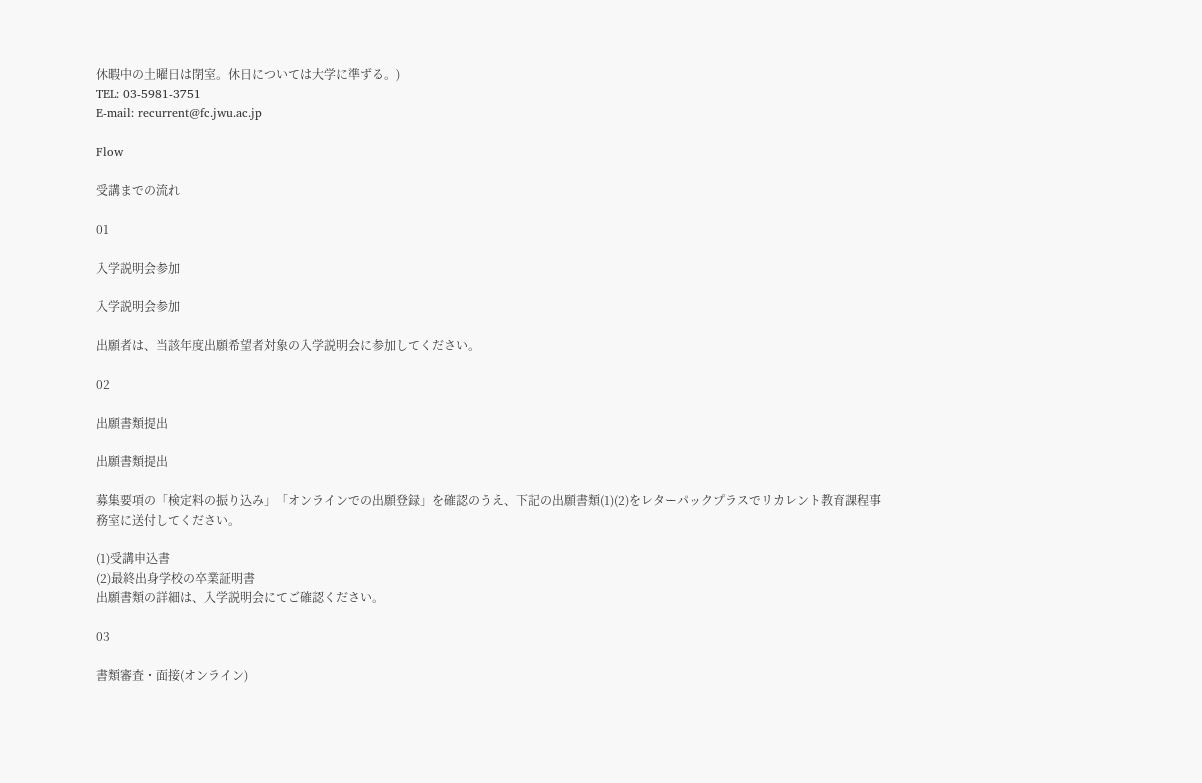休暇中の土曜日は閉室。休日については大学に準ずる。)
TEL: 03-5981-3751
E-mail: recurrent@fc.jwu.ac.jp

Flow

受講までの流れ

01

入学説明会参加

入学説明会参加

出願者は、当該年度出願希望者対象の入学説明会に参加してください。

02

出願書類提出

出願書類提出

募集要項の「検定料の振り込み」「オンラインでの出願登録」を確認のうえ、下記の出願書類(1)(2)をレターパックプラスでリカレント教育課程事務室に送付してください。

(1)受講申込書
(2)最終出身学校の卒業証明書
出願書類の詳細は、入学説明会にてご確認ください。

03

書類審査・面接(オンライン)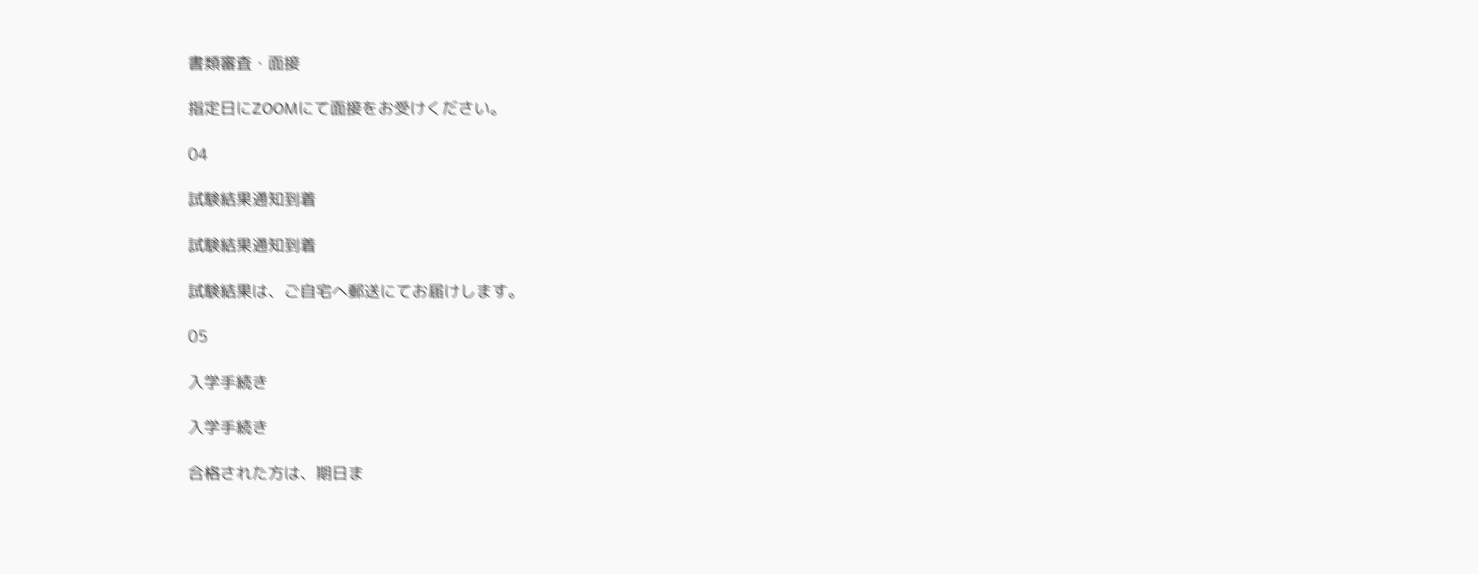書類審査・面接

指定日にZOOMにて面接をお受けください。

04

試験結果通知到着

試験結果通知到着

試験結果は、ご自宅へ郵送にてお届けします。

05

入学手続き

入学手続き

合格された方は、期日ま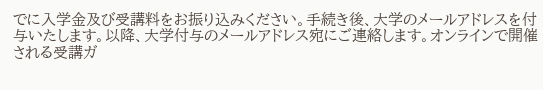でに入学金及び受講料をお振り込みください。手続き後、大学のメールアドレスを付与いたします。以降、大学付与のメールアドレス宛にご連絡します。オンラインで開催される受講ガ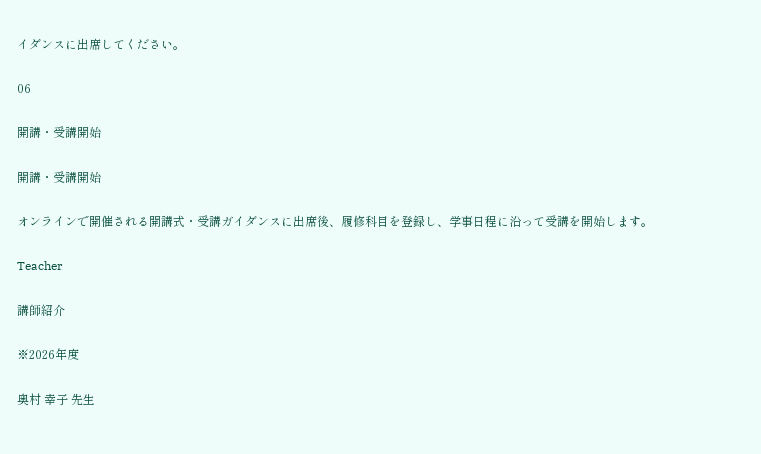イダンスに出席してください。

06

開講・受講開始

開講・受講開始

オンラインで開催される開講式・受講ガイダンスに出席後、履修科目を登録し、学事日程に沿って受講を開始します。

Teacher

講師紹介

※2026年度

奥村 幸子 先生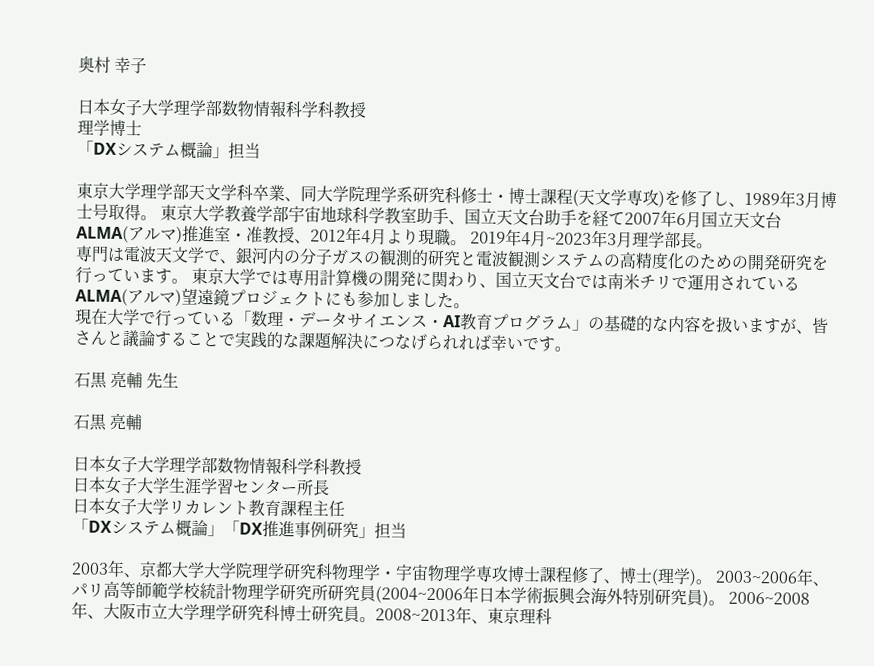奥村 幸子

日本女子大学理学部数物情報科学科教授
理学博士
「DXシステム概論」担当

東京大学理学部天文学科卒業、同大学院理学系研究科修士・博士課程(天文学専攻)を修了し、1989年3月博士号取得。 東京大学教養学部宇宙地球科学教室助手、国立天文台助手を経て2007年6月国立天文台ALMA(アルマ)推進室・准教授、2012年4月より現職。 2019年4月~2023年3月理学部長。
専門は電波天文学で、銀河内の分子ガスの観測的研究と電波観測システムの高精度化のための開発研究を行っています。 東京大学では専用計算機の開発に関わり、国立天文台では南米チリで運用されているALMA(アルマ)望遠鏡プロジェクトにも参加しました。
現在大学で行っている「数理・データサイエンス・AI教育プログラム」の基礎的な内容を扱いますが、皆さんと議論することで実践的な課題解決につなげられれば幸いです。

石黒 亮輔 先生

石黒 亮輔

日本女子大学理学部数物情報科学科教授
日本女子大学生涯学習センター所長
日本女子大学リカレント教育課程主任
「DXシステム概論」「DX推進事例研究」担当

2003年、京都大学大学院理学研究科物理学・宇宙物理学専攻博士課程修了、博士(理学)。 2003~2006年、パリ高等師範学校統計物理学研究所研究員(2004~2006年日本学術振興会海外特別研究員)。 2006~2008年、大阪市立大学理学研究科博士研究員。2008~2013年、東京理科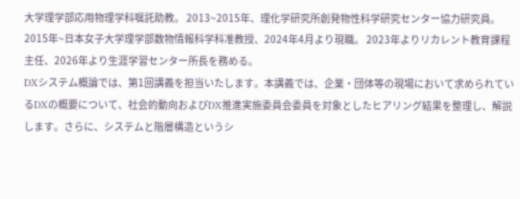大学理学部応用物理学科嘱託助教。 2013~2015年、理化学研究所創発物性科学研究センター協力研究員。2015年~日本女子大学理学部数物情報科学科准教授、2024年4月より現職。 2023年よりリカレント教育課程主任、2026年より生涯学習センター所長を務める。
DXシステム概論では、第1回講義を担当いたします。本講義では、企業・団体等の現場において求められているDXの概要について、社会的動向およびDX推進実施委員会委員を対象としたヒアリング結果を整理し、解説します。さらに、システムと階層構造というシ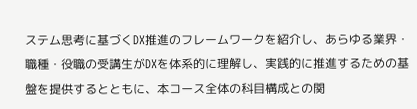ステム思考に基づくDX推進のフレームワークを紹介し、あらゆる業界・職種・役職の受講生がDXを体系的に理解し、実践的に推進するための基盤を提供するとともに、本コース全体の科目構成との関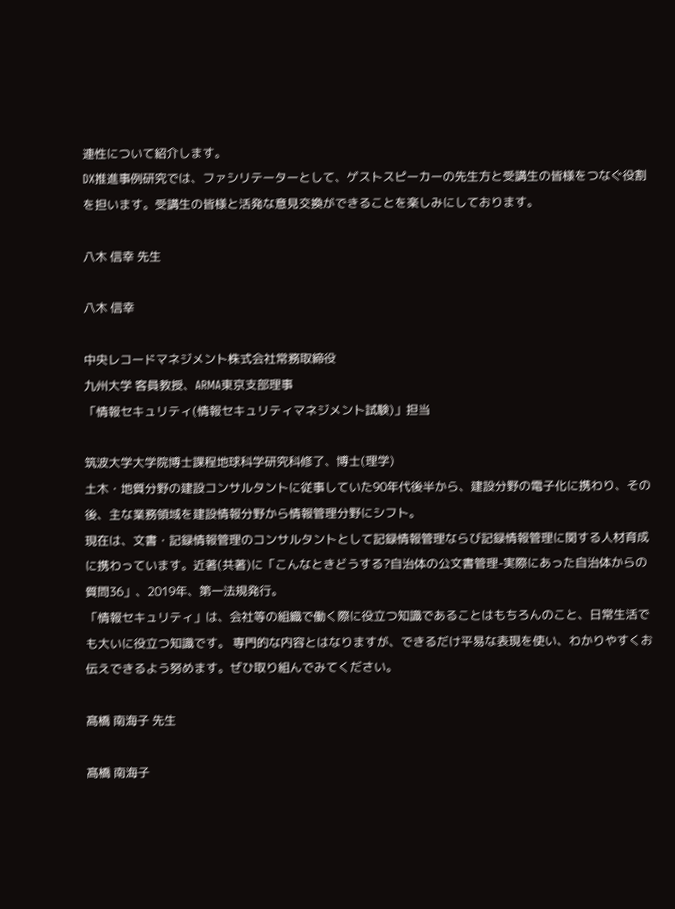連性について紹介します。
DX推進事例研究では、ファシリテーターとして、ゲストスピーカーの先生方と受講生の皆様をつなぐ役割を担います。受講生の皆様と活発な意見交換ができることを楽しみにしております。

八木 信幸 先生

八木 信幸

中央レコードマネジメント株式会社常務取締役
九州大学 客員教授、ARMA東京支部理事
「情報セキュリティ(情報セキュリティマネジメント試験)」担当

筑波大学大学院博士課程地球科学研究科修了、博士(理学)
土木・地質分野の建設コンサルタントに従事していた90年代後半から、建設分野の電子化に携わり、その後、主な業務領域を建設情報分野から情報管理分野にシフト。
現在は、文書・記録情報管理のコンサルタントとして記録情報管理ならび記録情報管理に関する人材育成に携わっています。近著(共著)に「こんなときどうする?自治体の公文書管理-実際にあった自治体からの質問36」、2019年、第一法規発行。
「情報セキュリティ」は、会社等の組織で働く際に役立つ知識であることはもちろんのこと、日常生活でも大いに役立つ知識です。 専門的な内容とはなりますが、できるだけ平易な表現を使い、わかりやすくお伝えできるよう努めます。ぜひ取り組んでみてください。

髙橋 南海子 先生

髙橋 南海子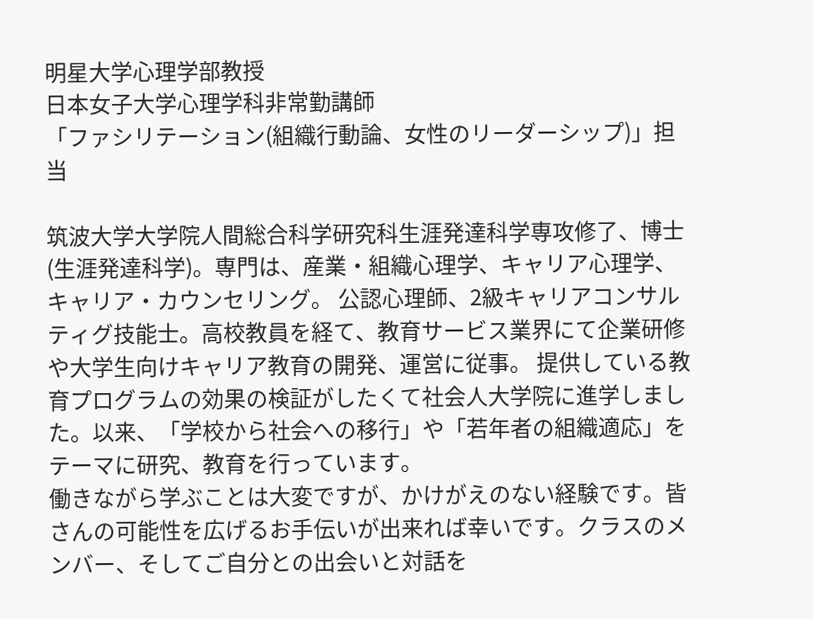明星大学心理学部教授
日本女子大学心理学科非常勤講師
「ファシリテーション(組織行動論、女性のリーダーシップ)」担当

筑波大学大学院人間総合科学研究科生涯発達科学専攻修了、博士(生涯発達科学)。専門は、産業・組織心理学、キャリア心理学、キャリア・カウンセリング。 公認心理師、2級キャリアコンサルティグ技能士。高校教員を経て、教育サービス業界にて企業研修や大学生向けキャリア教育の開発、運営に従事。 提供している教育プログラムの効果の検証がしたくて社会人大学院に進学しました。以来、「学校から社会への移行」や「若年者の組織適応」をテーマに研究、教育を行っています。
働きながら学ぶことは大変ですが、かけがえのない経験です。皆さんの可能性を広げるお手伝いが出来れば幸いです。クラスのメンバー、そしてご自分との出会いと対話を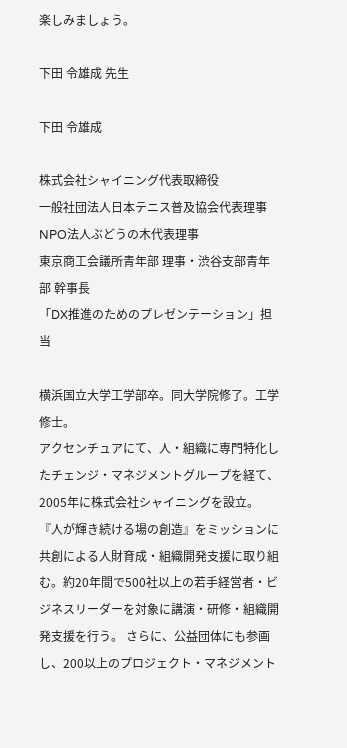楽しみましょう。

下田 令雄成 先生

下田 令雄成

株式会社シャイニング代表取締役
一般社団法人日本テニス普及協会代表理事
NPO法人ぶどうの木代表理事
東京商工会議所青年部 理事・渋谷支部青年部 幹事長
「DX推進のためのプレゼンテーション」担当

横浜国立大学工学部卒。同大学院修了。工学修士。
アクセンチュアにて、人・組織に専門特化したチェンジ・マネジメントグループを経て、2005年に株式会社シャイニングを設立。 『人が輝き続ける場の創造』をミッションに共創による人財育成・組織開発支援に取り組む。約20年間で500社以上の若手経営者・ビジネスリーダーを対象に講演・研修・組織開発支援を行う。 さらに、公益団体にも参画し、200以上のプロジェクト・マネジメント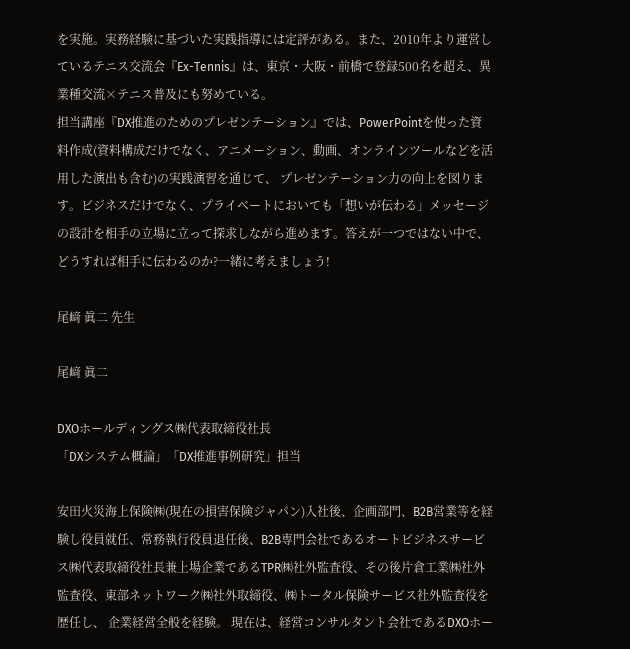を実施。実務経験に基づいた実践指導には定評がある。また、2010年より運営しているテニス交流会『Ex-Tennis』は、東京・大阪・前橋で登録500名を超え、異業種交流×テニス普及にも努めている。
担当講座『DX推進のためのプレゼンテーション』では、PowerPointを使った資料作成(資料構成だけでなく、アニメーション、動画、オンラインツールなどを活用した演出も含む)の実践演習を通じて、 プレゼンテーション力の向上を図ります。ビジネスだけでなく、プライベートにおいても「想いが伝わる」メッセージの設計を相手の立場に立って探求しながら進めます。答えが一つではない中で、どうすれば相手に伝わるのか?一緒に考えましょう!

尾﨑 眞二 先生

尾﨑 眞二

DXOホールディングス㈱代表取締役社長
「DXシステム概論」「DX推進事例研究」担当

安田火災海上保険㈱(現在の損害保険ジャパン)入社後、企画部門、B2B営業等を経験し役員就任、常務執行役員退任後、B2B専門会社であるオートビジネスサービス㈱代表取締役社長兼上場企業であるTPR㈱社外監査役、その後片倉工業㈱社外監査役、東部ネットワーク㈱社外取締役、㈱トータル保険サービス社外監査役を歴任し、 企業経営全般を経験。 現在は、経営コンサルタント会社であるDXOホー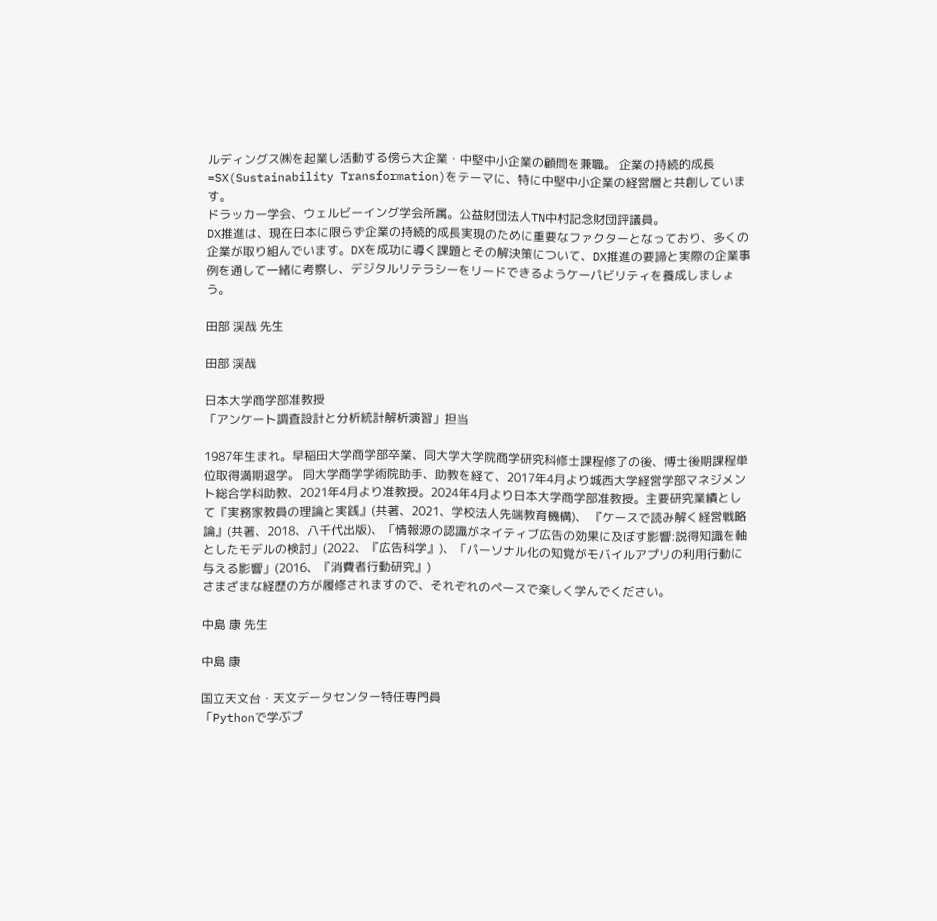ルディングス㈱を起業し活動する傍ら大企業・中堅中小企業の顧問を兼職。 企業の持続的成長=SX(Sustainability Transformation)をテーマに、特に中堅中小企業の経営層と共創しています。
ドラッカー学会、ウェルビーイング学会所属。公益財団法人TN中村記念財団評議員。
DX推進は、現在日本に限らず企業の持続的成長実現のために重要なファクターとなっており、多くの企業が取り組んでいます。DXを成功に導く課題とその解決策について、DX推進の要諦と実際の企業事例を通して一緒に考察し、デジタルリテラシーをリードできるようケーパビリティを養成しましょう。

田部 渓哉 先生

田部 渓哉

日本大学商学部准教授
「アンケート調査設計と分析統計解析演習」担当

1987年生まれ。早稲田大学商学部卒業、同大学大学院商学研究科修士課程修了の後、博士後期課程単位取得満期退学。 同大学商学学術院助手、助教を経て、2017年4月より城西大学経営学部マネジメント総合学科助教、2021年4月より准教授。2024年4月より日本大学商学部准教授。主要研究業績として『実務家教員の理論と実践』(共著、2021、学校法人先端教育機構)、 『ケースで読み解く経営戦略論』(共著、2018、八千代出版)、「情報源の認識がネイティブ広告の効果に及ぼす影響:説得知識を軸としたモデルの検討」(2022、『広告科学』)、「パーソナル化の知覚がモバイルアプリの利用行動に与える影響」(2016、『消費者行動研究』)
さまざまな経歴の方が履修されますので、それぞれのペースで楽しく学んでください。

中島 康 先生

中島 康

国立天文台・天文データセンター特任専門員
「Pythonで学ぶプ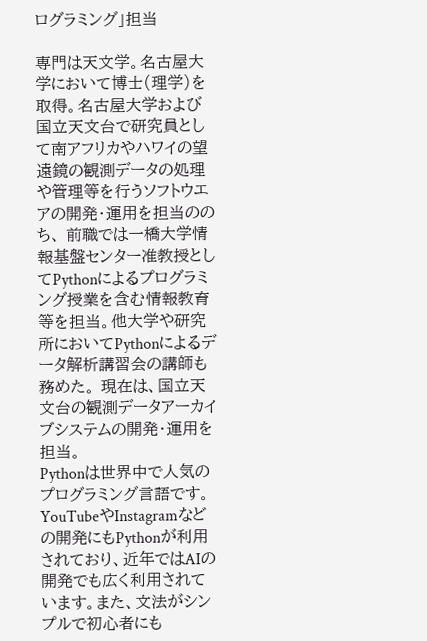ログラミング」担当

専門は天文学。名古屋大学において博士(理学)を取得。名古屋大学および国立天文台で研究員として南アフリカやハワイの望遠鏡の観測データの処理や管理等を行うソフトウエアの開発・運用を担当ののち、 前職では一橋大学情報基盤センター准教授としてPythonによるプログラミング授業を含む情報教育等を担当。他大学や研究所においてPythonによるデータ解析講習会の講師も務めた。 現在は、国立天文台の観測データアーカイブシステムの開発・運用を担当。
Pythonは世界中で人気のプログラミング言語です。YouTubeやInstagramなどの開発にもPythonが利用されており、近年ではAIの開発でも広く利用されています。また、文法がシンプルで初心者にも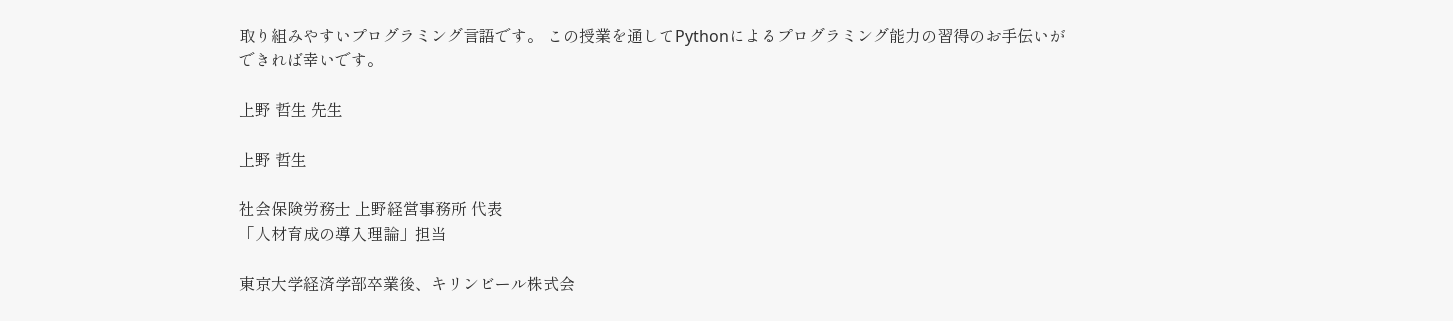取り組みやすいプログラミング言語です。 この授業を通してPythonによるプログラミング能力の習得のお手伝いができれば幸いです。

上野 哲生 先生

上野 哲生

社会保険労務士 上野経営事務所 代表
「人材育成の導入理論」担当

東京大学経済学部卒業後、キリンビール株式会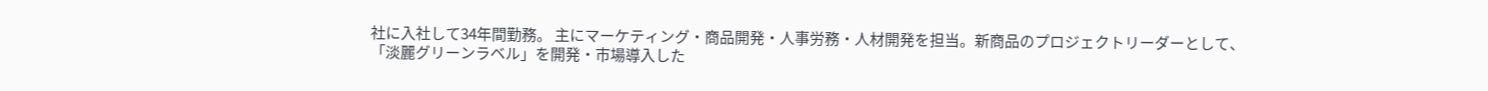社に入社して34年間勤務。 主にマーケティング・商品開発・人事労務・人材開発を担当。新商品のプロジェクトリーダーとして、「淡麗グリーンラベル」を開発・市場導入した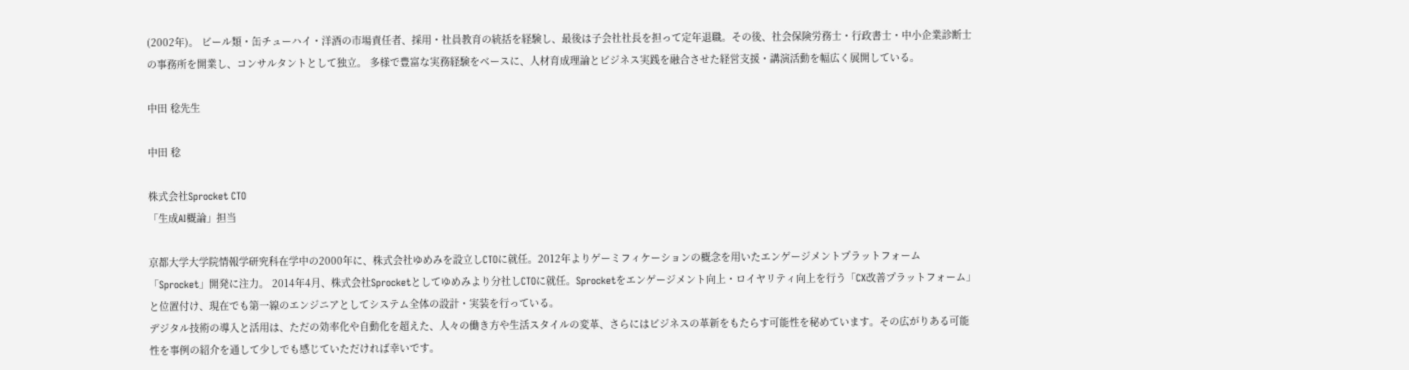(2002年)。 ビール類・缶チューハイ・洋酒の市場責任者、採用・社員教育の統括を経験し、最後は子会社社長を担って定年退職。その後、社会保険労務士・行政書士・中小企業診断士の事務所を開業し、コンサルタントとして独立。 多様で豊富な実務経験をベースに、人材育成理論とビジネス実践を融合させた経営支援・講演活動を幅広く展開している。

中田 稔先生

中田 稔

株式会社Sprocket CTO
「生成AI概論」担当

京都大学大学院情報学研究科在学中の2000年に、株式会社ゆめみを設立しCTOに就任。2012年よりゲーミフィケーションの概念を用いたエンゲージメントプラットフォーム「Sprocket」開発に注力。 2014年4月、株式会社Sprocketとしてゆめみより分社しCTOに就任。Sprocketをエンゲージメント向上・ロイヤリティ向上を行う「CX改善プラットフォーム」と位置付け、現在でも第一線のエンジニアとしてシステム全体の設計・実装を行っている。
デジタル技術の導入と活用は、ただの効率化や自動化を超えた、人々の働き方や生活スタイルの変革、さらにはビジネスの革新をもたらす可能性を秘めています。その広がりある可能性を事例の紹介を通して少しでも感じていただければ幸いです。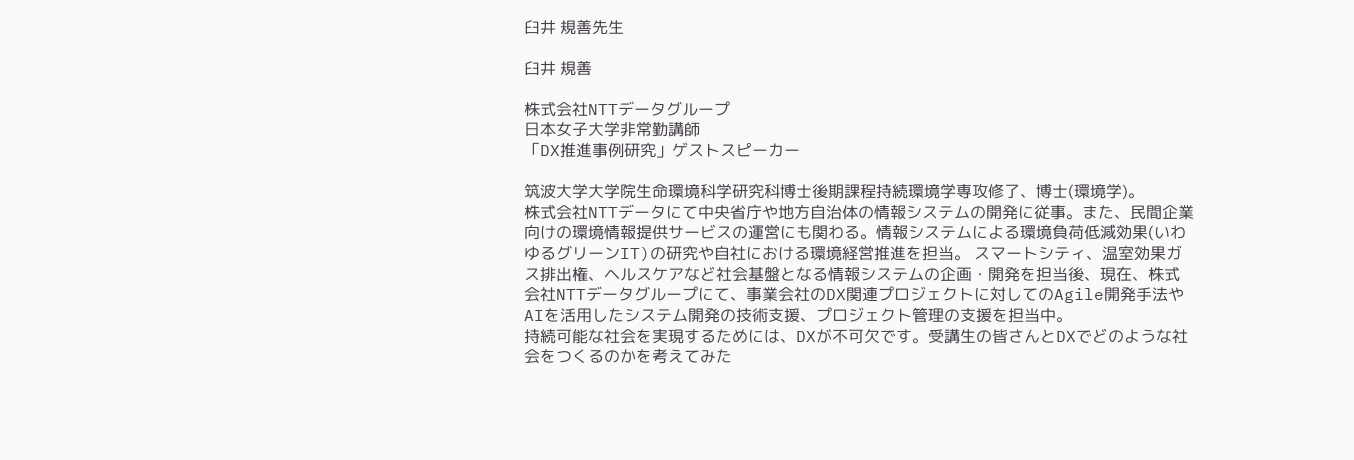臼井 規善先生

臼井 規善

株式会社NTTデータグループ
日本女子大学非常勤講師
「DX推進事例研究」ゲストスピーカー

筑波大学大学院生命環境科学研究科博士後期課程持続環境学専攻修了、博士(環境学)。
株式会社NTTデータにて中央省庁や地方自治体の情報システムの開発に従事。また、民間企業向けの環境情報提供サービスの運営にも関わる。情報システムによる環境負荷低減効果(いわゆるグリーンIT)の研究や自社における環境経営推進を担当。 スマートシティ、温室効果ガス排出権、ヘルスケアなど社会基盤となる情報システムの企画・開発を担当後、現在、株式会社NTTデータグループにて、事業会社のDX関連プロジェクトに対してのAgile開発手法やAIを活用したシステム開発の技術支援、プロジェクト管理の支援を担当中。
持続可能な社会を実現するためには、DXが不可欠です。受講生の皆さんとDXでどのような社会をつくるのかを考えてみた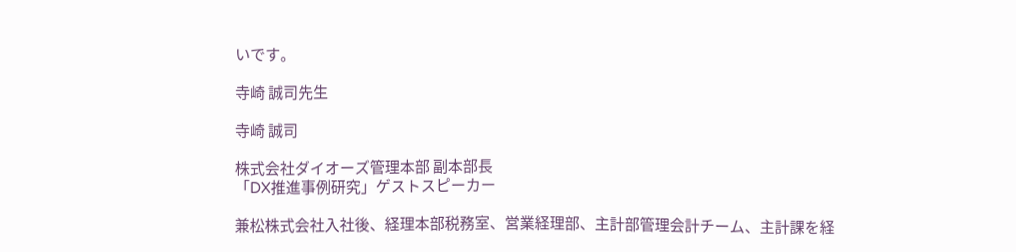いです。

寺崎 誠司先生

寺崎 誠司

株式会社ダイオーズ管理本部 副本部長
「DX推進事例研究」ゲストスピーカー

兼松株式会社入社後、経理本部税務室、営業経理部、主計部管理会計チーム、主計課を経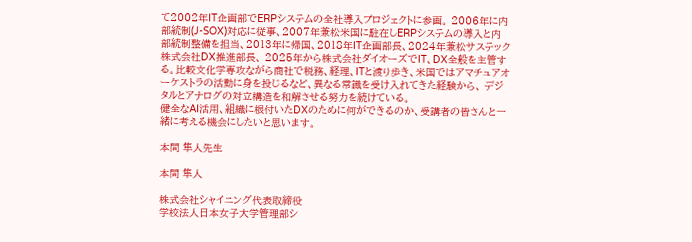て2002年IT企画部でERPシステムの全社導入プロジェクトに参画。 2006年に内部統制(J-SOX)対応に従事、2007年兼松米国に駐在しERPシステムの導入と内部統制整備を担当、2013年に帰国、2018年IT企画部長、2024年兼松サステック株式会社DX推進部長、 2025年から株式会社ダイオーズでIT、DX全般を主管する。比較文化学専攻ながら商社で税務、経理、ITと渡り歩き、米国ではアマチュアオーケストラの活動に身を投じるなど、異なる常識を受け入れてきた経験から、 デジタルとアナログの対立構造を和解させる努力を続けている。
健全なAI活用、組織に根付いたDXのために何ができるのか、受講者の皆さんと一緒に考える機会にしたいと思います。

本間 隼人先生

本間 隼人

株式会社シャイニング代表取締役
学校法人日本女子大学管理部シ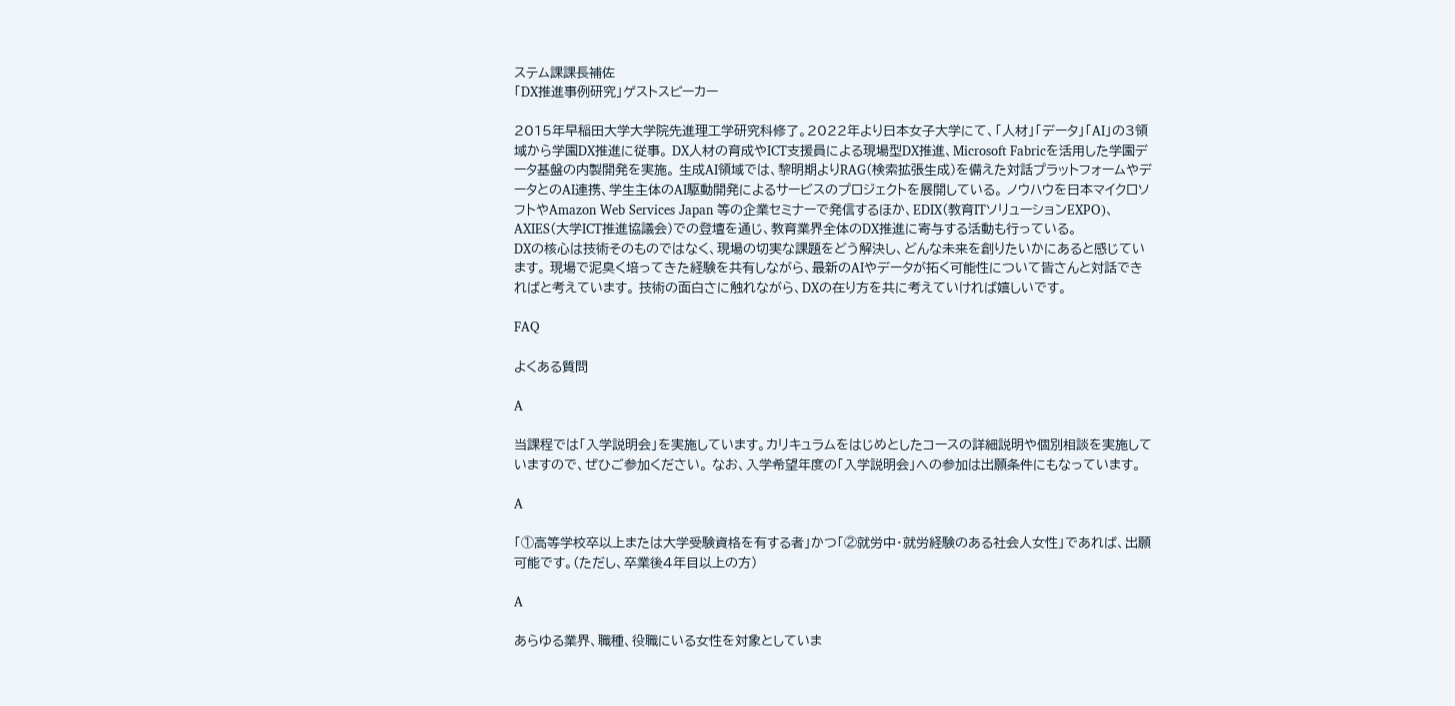ステム課課長補佐
「DX推進事例研究」ゲストスピーカー

2015年早稲田大学大学院先進理工学研究科修了。2022年より日本女子大学にて、「人材」「データ」「AI」の3領域から学園DX推進に従事。 DX人材の育成やICT支援員による現場型DX推進、Microsoft Fabricを活用した学園データ基盤の内製開発を実施。 生成AI領域では、黎明期よりRAG(検索拡張生成)を備えた対話プラットフォームやデータとのAI連携、学生主体のAI駆動開発によるサービスのプロジェクトを展開している。 ノウハウを日本マイクロソフトやAmazon Web Services Japan 等の企業セミナーで発信するほか、EDIX(教育ITソリューションEXPO)、AXIES(大学ICT推進協議会)での登壇を通じ、教育業界全体のDX推進に寄与する活動も行っている。
DXの核心は技術そのものではなく、現場の切実な課題をどう解決し、どんな未来を創りたいかにあると感じています。 現場で泥臭く培ってきた経験を共有しながら、最新のAIやデータが拓く可能性について皆さんと対話できればと考えています。 技術の面白さに触れながら、DXの在り方を共に考えていければ嬉しいです。

FAQ

よくある質問

A

当課程では「入学説明会」を実施しています。カリキュラムをはじめとしたコースの詳細説明や個別相談を実施していますので、ぜひご参加ください。 なお、入学希望年度の「入学説明会」への参加は出願条件にもなっています。

A

「①高等学校卒以上または大学受験資格を有する者」かつ「②就労中・就労経験のある社会人女性」であれば、出願可能です。(ただし、卒業後4年目以上の方)

A

あらゆる業界、職種、役職にいる女性を対象としていま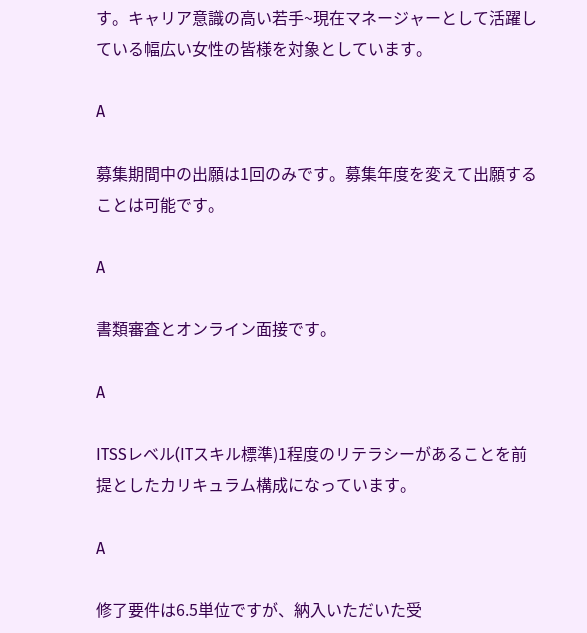す。キャリア意識の高い若手~現在マネージャーとして活躍している幅広い女性の皆様を対象としています。

A

募集期間中の出願は1回のみです。募集年度を変えて出願することは可能です。

A

書類審査とオンライン面接です。

A

ITSSレベル(ITスキル標準)1程度のリテラシーがあることを前提としたカリキュラム構成になっています。

A

修了要件は6.5単位ですが、納入いただいた受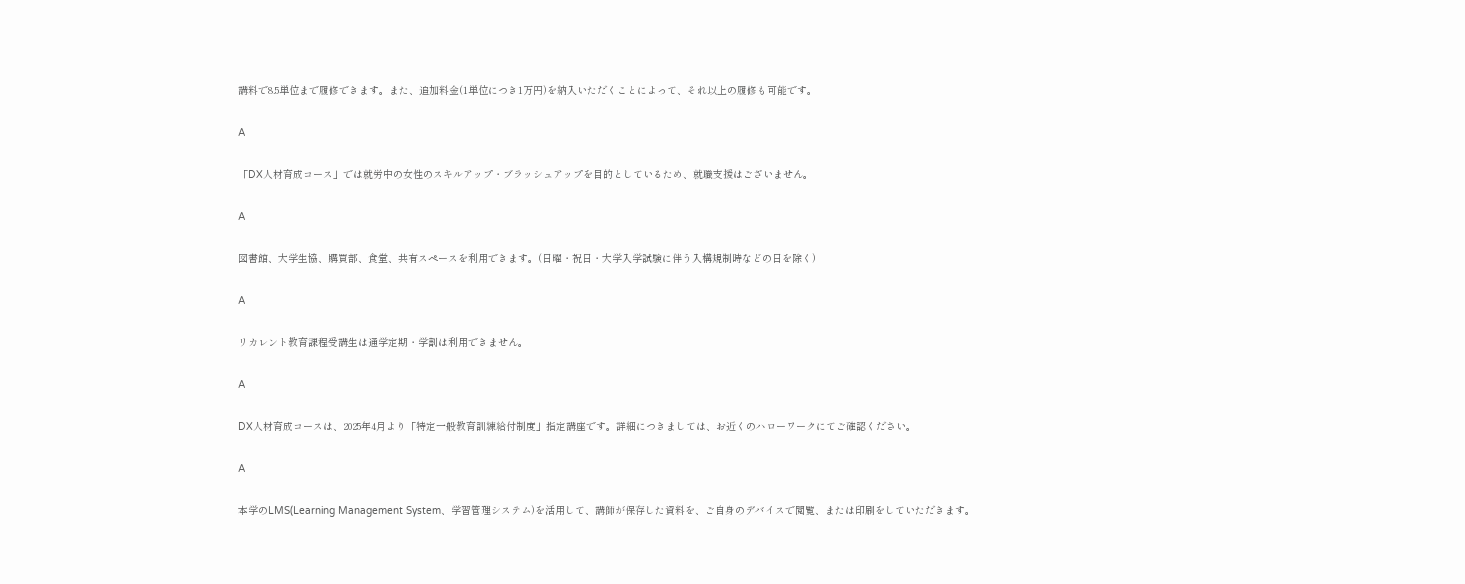講料で8.5単位まで履修できます。また、追加料金(1単位につき1万円)を納入いただくことによって、それ以上の履修も可能です。

A

「DX人材育成コース」では就労中の女性のスキルアップ・ブラッシュアップを目的としているため、就職支援はございません。

A

図書館、大学生協、購買部、食堂、共有スペースを利用できます。(日曜・祝日・大学入学試験に伴う入構規制時などの日を除く)

A

リカレント教育課程受講生は通学定期・学割は利用できません。

A

DX人材育成コースは、2025年4月より「特定一般教育訓練給付制度」指定講座です。詳細につきましては、お近くのハローワークにてご確認ください。

A

本学のLMS(Learning Management System、学習管理システム)を活用して、講師が保存した資料を、ご自身のデバイスで閲覧、または印刷をしていただきます。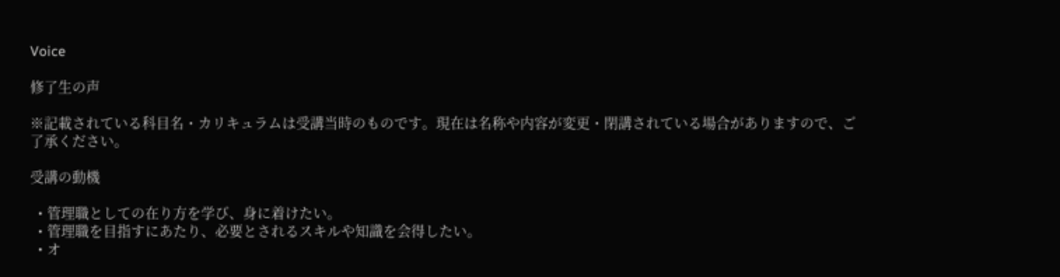Voice

修了生の声

※記載されている科目名・カリキュラムは受講当時のものです。現在は名称や内容が変更・閉講されている場合がありますので、ご了承ください。

受講の動機

  • 管理職としての在り方を学び、身に着けたい。
  • 管理職を目指すにあたり、必要とされるスキルや知識を会得したい。
  • オ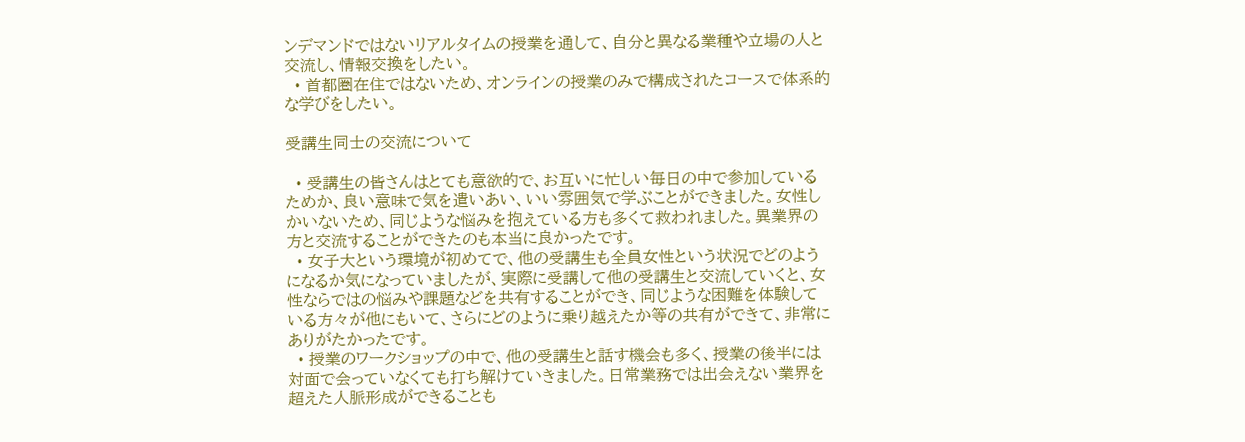ンデマンドではないリアルタイムの授業を通して、自分と異なる業種や立場の人と交流し、情報交換をしたい。
  • 首都圏在住ではないため、オンラインの授業のみで構成されたコースで体系的な学びをしたい。

受講生同士の交流について

  • 受講生の皆さんはとても意欲的で、お互いに忙しい毎日の中で参加しているためか、良い意味で気を遣いあい、いい雰囲気で学ぶことができました。女性しかいないため、同じような悩みを抱えている方も多くて救われました。異業界の方と交流することができたのも本当に良かったです。
  • 女子大という環境が初めてで、他の受講生も全員女性という状況でどのようになるか気になっていましたが、実際に受講して他の受講生と交流していくと、女性ならではの悩みや課題などを共有することができ、同じような困難を体験している方々が他にもいて、さらにどのように乗り越えたか等の共有ができて、非常にありがたかったです。
  • 授業のワークショップの中で、他の受講生と話す機会も多く、授業の後半には対面で会っていなくても打ち解けていきました。日常業務では出会えない業界を超えた人脈形成ができることも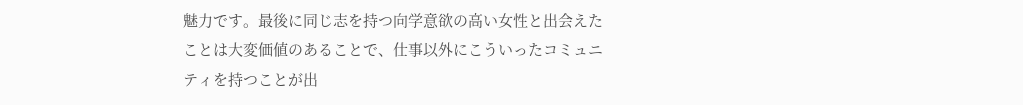魅力です。最後に同じ志を持つ向学意欲の高い女性と出会えたことは大変価値のあることで、仕事以外にこういったコミュニティを持つことが出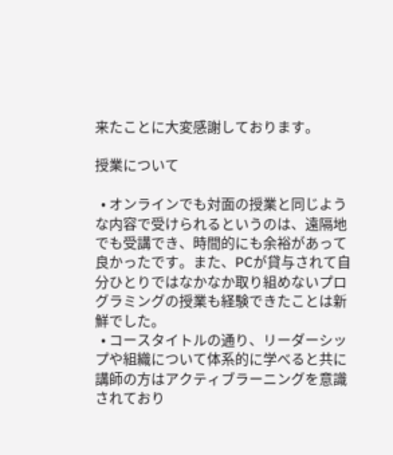来たことに大変感謝しております。

授業について

  • オンラインでも対面の授業と同じような内容で受けられるというのは、遠隔地でも受講でき、時間的にも余裕があって良かったです。また、PCが貸与されて自分ひとりではなかなか取り組めないプログラミングの授業も経験できたことは新鮮でした。
  • コースタイトルの通り、リーダーシップや組織について体系的に学べると共に講師の方はアクティブラーニングを意識されており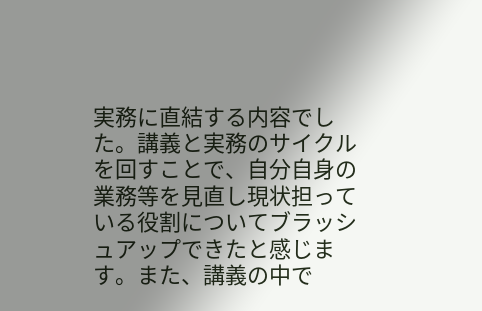実務に直結する内容でした。講義と実務のサイクルを回すことで、自分自身の業務等を見直し現状担っている役割についてブラッシュアップできたと感じます。また、講義の中で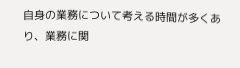自身の業務について考える時間が多くあり、業務に関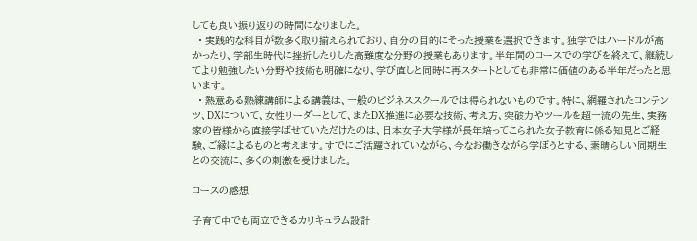しても良い振り返りの時間になりました。
  • 実践的な科目が数多く取り揃えられており、自分の目的にそった授業を選択できます。独学ではハードルが高かったり、学部生時代に挫折したりした高難度な分野の授業もあります。半年間のコースでの学びを終えて、継続してより勉強したい分野や技術も明確になり、学び直しと同時に再スタートとしても非常に価値のある半年だったと思います。
  • 熱意ある熟練講師による講義は、一般のビジネススクールでは得られないものです。特に、網羅されたコンテンツ、DXについて、女性リーダーとして、またDX推進に必要な技術、考え方、突破力やツールを超一流の先生、実務家の皆様から直接学ばせていただけたのは、日本女子大学様が長年培ってこられた女子教育に係る知見とご経験、ご縁によるものと考えます。すでにご活躍されていながら、今なお働きながら学ぼうとする、素晴らしい同期生との交流に、多くの刺激を受けました。

コースの感想

子育て中でも両立できるカリキュラム設計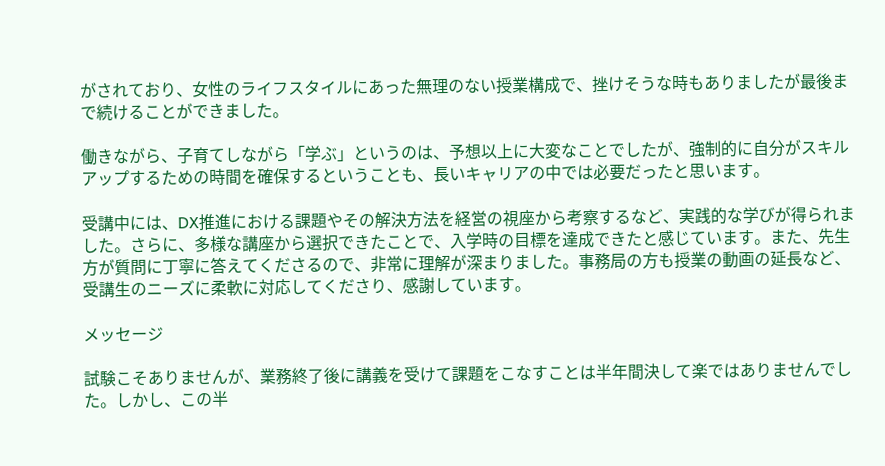がされており、女性のライフスタイルにあった無理のない授業構成で、挫けそうな時もありましたが最後まで続けることができました。

働きながら、子育てしながら「学ぶ」というのは、予想以上に大変なことでしたが、強制的に自分がスキルアップするための時間を確保するということも、⻑いキャリアの中では必要だったと思います。

受講中には、DX推進における課題やその解決方法を経営の視座から考察するなど、実践的な学びが得られました。さらに、多様な講座から選択できたことで、入学時の目標を達成できたと感じています。また、先生方が質問に丁寧に答えてくださるので、非常に理解が深まりました。事務局の方も授業の動画の延⻑など、受講生のニーズに柔軟に対応してくださり、感謝しています。

メッセージ

試験こそありませんが、業務終了後に講義を受けて課題をこなすことは半年間決して楽ではありませんでした。しかし、この半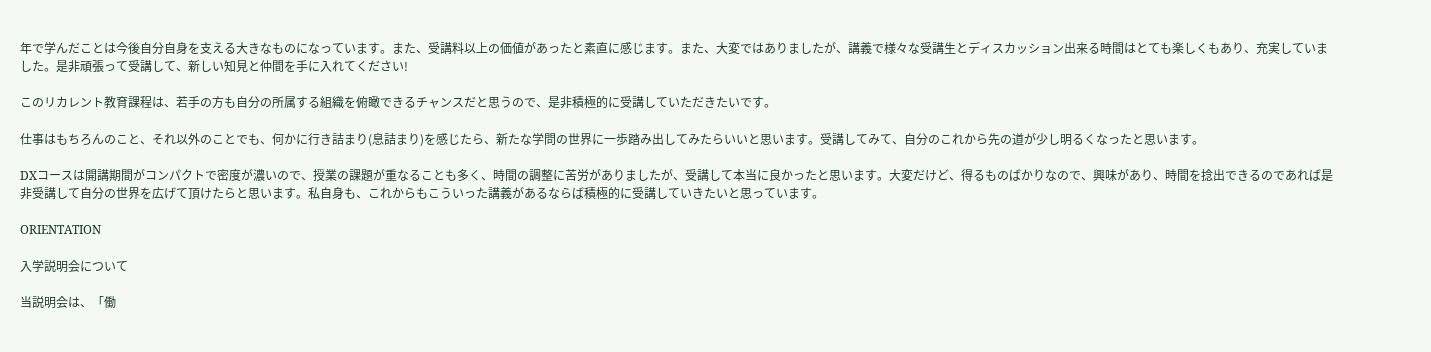年で学んだことは今後自分自身を支える大きなものになっています。また、受講料以上の価値があったと素直に感じます。また、大変ではありましたが、講義で様々な受講生とディスカッション出来る時間はとても楽しくもあり、充実していました。是非頑張って受講して、新しい知見と仲間を手に入れてください!

このリカレント教育課程は、若手の方も自分の所属する組織を俯瞰できるチャンスだと思うので、是非積極的に受講していただきたいです。

仕事はもちろんのこと、それ以外のことでも、何かに行き詰まり(息詰まり)を感じたら、新たな学問の世界に一歩踏み出してみたらいいと思います。受講してみて、自分のこれから先の道が少し明るくなったと思います。

DXコースは開講期間がコンパクトで密度が濃いので、授業の課題が重なることも多く、時間の調整に苦労がありましたが、受講して本当に良かったと思います。大変だけど、得るものばかりなので、興味があり、時間を捻出できるのであれば是非受講して自分の世界を広げて頂けたらと思います。私自身も、これからもこういった講義があるならば積極的に受講していきたいと思っています。

ORIENTATION

入学説明会について

当説明会は、「働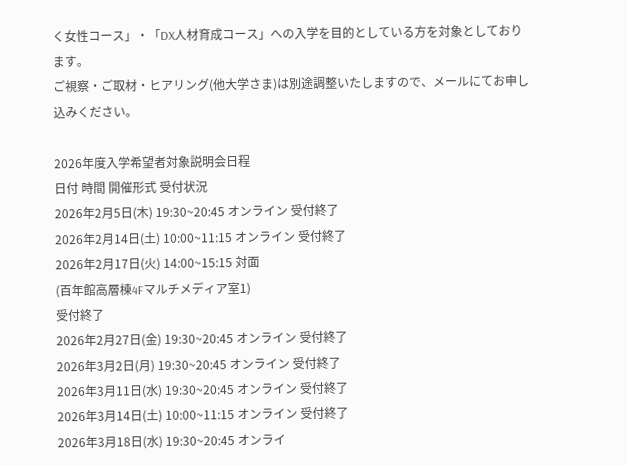く女性コース」・「DX人材育成コース」への入学を目的としている方を対象としております。
ご視察・ご取材・ヒアリング(他大学さま)は別途調整いたしますので、メールにてお申し込みください。

2026年度入学希望者対象説明会日程
日付 時間 開催形式 受付状況
2026年2月5日(木) 19:30~20:45 オンライン 受付終了
2026年2月14日(土) 10:00~11:15 オンライン 受付終了
2026年2月17日(火) 14:00~15:15 対面
(百年館高層棟4Fマルチメディア室1)
受付終了
2026年2月27日(金) 19:30~20:45 オンライン 受付終了
2026年3月2日(月) 19:30~20:45 オンライン 受付終了
2026年3月11日(水) 19:30~20:45 オンライン 受付終了
2026年3月14日(土) 10:00~11:15 オンライン 受付終了
2026年3月18日(水) 19:30~20:45 オンライ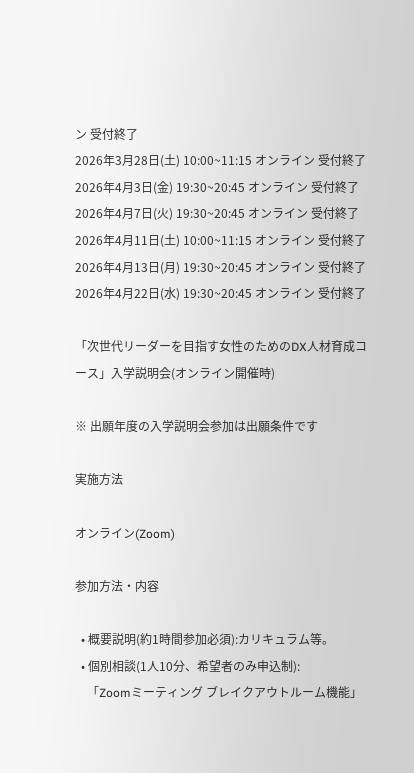ン 受付終了
2026年3月28日(土) 10:00~11:15 オンライン 受付終了
2026年4月3日(金) 19:30~20:45 オンライン 受付終了
2026年4月7日(火) 19:30~20:45 オンライン 受付終了
2026年4月11日(土) 10:00~11:15 オンライン 受付終了
2026年4月13日(月) 19:30~20:45 オンライン 受付終了
2026年4月22日(水) 19:30~20:45 オンライン 受付終了

「次世代リーダーを目指す女性のためのDX人材育成コース」入学説明会(オンライン開催時)

※ 出願年度の入学説明会参加は出願条件です

実施方法

オンライン(Zoom)

参加方法・内容

  • 概要説明(約1時間参加必須):カリキュラム等。
  • 個別相談(1人10分、希望者のみ申込制):
    「Zoomミーティング ブレイクアウトルーム機能」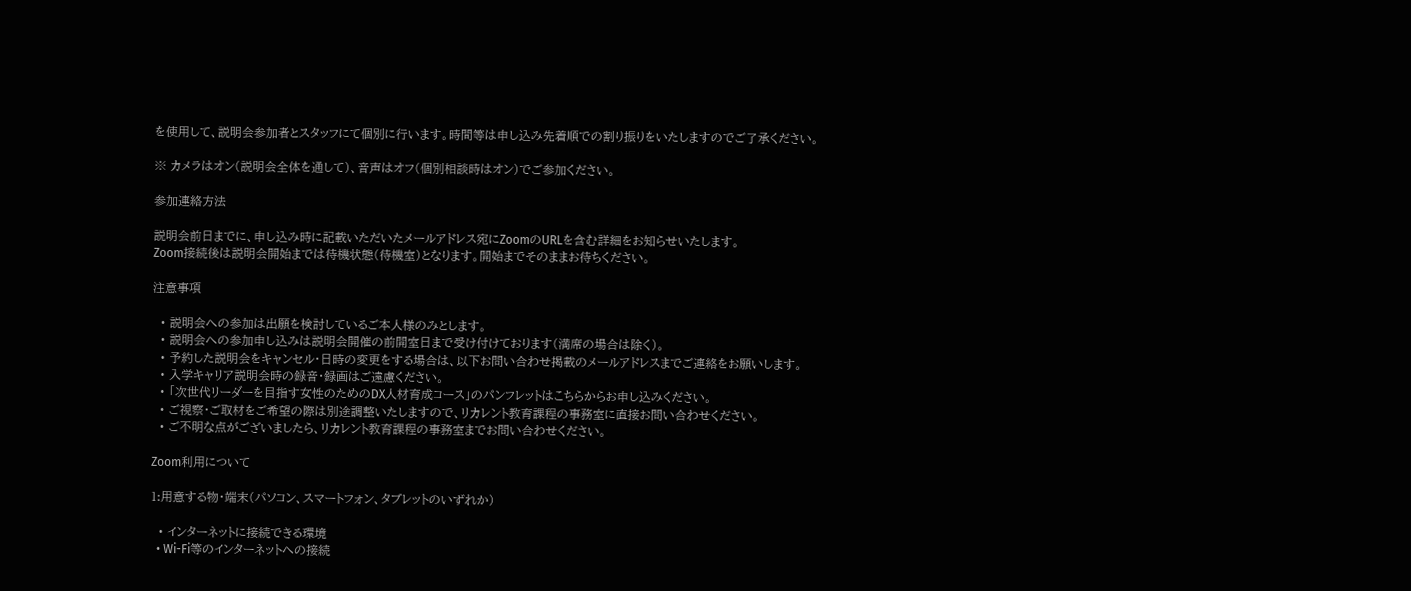を使用して、説明会参加者とスタッフにて個別に行います。時間等は申し込み先着順での割り振りをいたしますのでご了承ください。

※ カメラはオン(説明会全体を通して)、音声はオフ(個別相談時はオン)でご参加ください。

参加連絡方法

説明会前日までに、申し込み時に記載いただいたメールアドレス宛にZoomのURLを含む詳細をお知らせいたします。
Zoom接続後は説明会開始までは待機状態(待機室)となります。開始までそのままお待ちください。

注意事項

  • 説明会への参加は出願を検討しているご本人様のみとします。
  • 説明会への参加申し込みは説明会開催の前開室日まで受け付けております(満席の場合は除く)。
  • 予約した説明会をキャンセル・日時の変更をする場合は、以下お問い合わせ掲載のメールアドレスまでご連絡をお願いします。
  • 入学キャリア説明会時の録音・録画はご遠慮ください。
  • 「次世代リーダーを目指す女性のためのDX人材育成コース」のパンフレットはこちらからお申し込みください。
  • ご視察・ご取材をご希望の際は別途調整いたしますので、リカレント教育課程の事務室に直接お問い合わせください。
  • ご不明な点がございましたら、リカレント教育課程の事務室までお問い合わせください。

Zoom利用について

1:用意する物・端末(パソコン、スマートフォン、タブレットのいずれか)

  • インターネットに接続できる環境
  • Wi-Fi等のインターネットへの接続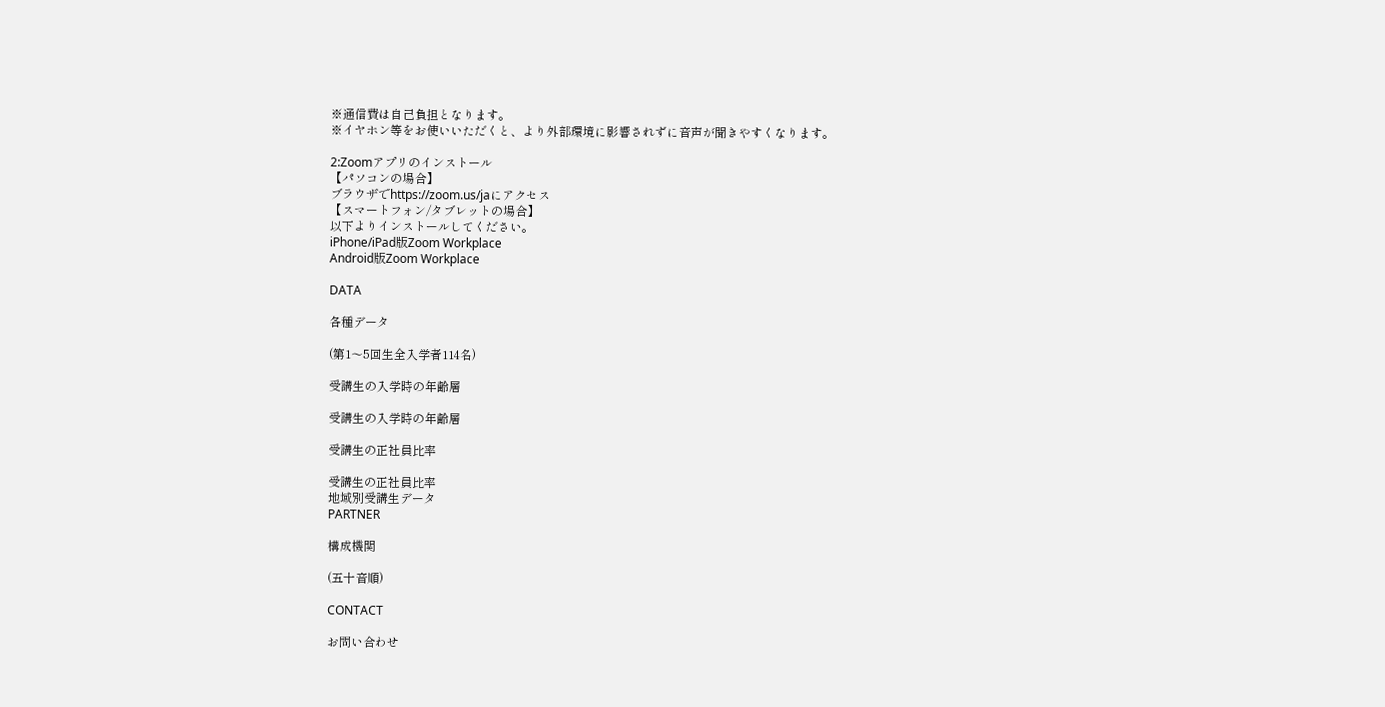※通信費は自己負担となります。
※イヤホン等をお使いいただくと、より外部環境に影響されずに音声が聞きやすくなります。

2:Zoomアプリのインストール
【パソコンの場合】
ブラウザでhttps://zoom.us/jaにアクセス
【スマートフォン/タブレットの場合】
以下よりインストールしてください。
iPhone/iPad版Zoom Workplace
Android版Zoom Workplace

DATA

各種データ

(第1〜5回生全入学者114名)

受講生の入学時の年齢層

受講生の入学時の年齢層

受講生の正社員比率

受講生の正社員比率
地域別受講生データ
PARTNER

構成機関

(五十音順)

CONTACT

お問い合わせ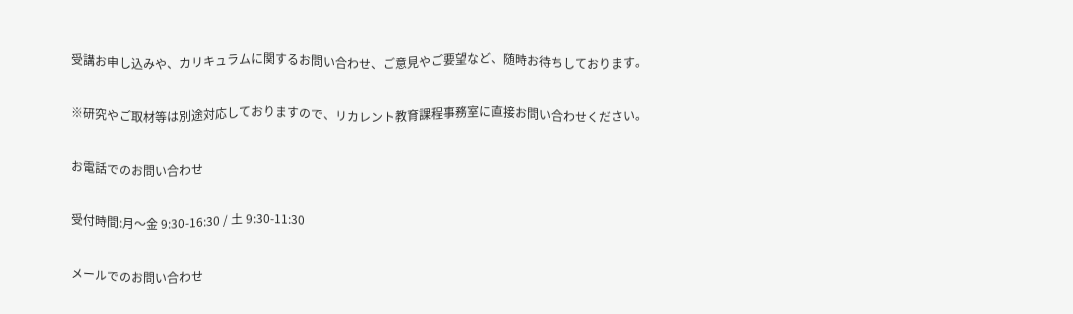受講お申し込みや、カリキュラムに関するお問い合わせ、ご意見やご要望など、随時お待ちしております。

※研究やご取材等は別途対応しておりますので、リカレント教育課程事務室に直接お問い合わせください。

お電話でのお問い合わせ

受付時間:月〜金 9:30-16:30 / 土 9:30-11:30

メールでのお問い合わせ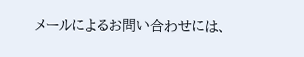メールによるお問い合わせには、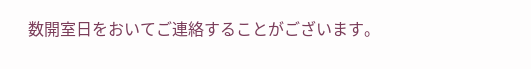数開室日をおいてご連絡することがございます。